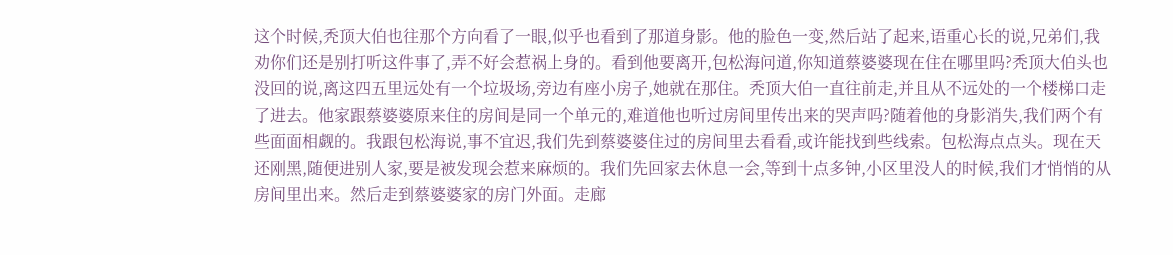这个时候,秃顶大伯也往那个方向看了一眼,似乎也看到了那道身影。他的脸色一变,然后站了起来,语重心长的说,兄弟们,我劝你们还是别打听这件事了,弄不好会惹祸上身的。看到他要离开,包松海问道,你知道蔡婆婆现在住在哪里吗?秃顶大伯头也没回的说,离这四五里远处有一个垃圾场,旁边有座小房子,她就在那住。秃顶大伯一直往前走,并且从不远处的一个楼梯口走了进去。他家跟蔡婆婆原来住的房间是同一个单元的,难道他也听过房间里传出来的哭声吗?随着他的身影消失,我们两个有些面面相觑的。我跟包松海说,事不宜迟,我们先到蔡婆婆住过的房间里去看看,或许能找到些线索。包松海点点头。现在天还刚黑,随便进别人家,要是被发现会惹来麻烦的。我们先回家去休息一会,等到十点多钟,小区里没人的时候,我们才悄悄的从房间里出来。然后走到蔡婆婆家的房门外面。走廊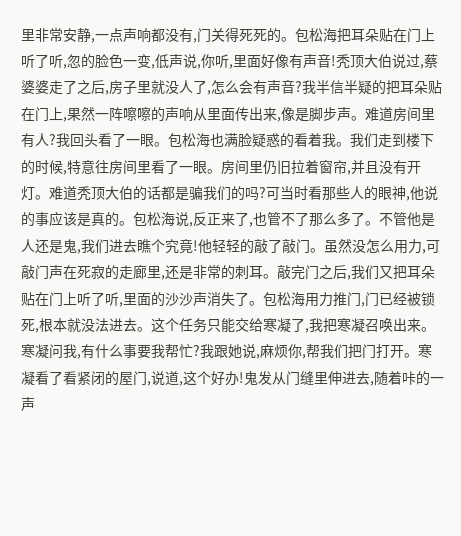里非常安静,一点声响都没有,门关得死死的。包松海把耳朵贴在门上听了听,忽的脸色一变,低声说,你听,里面好像有声音!秃顶大伯说过,蔡婆婆走了之后,房子里就没人了,怎么会有声音?我半信半疑的把耳朵贴在门上,果然一阵嚓嚓的声响从里面传出来,像是脚步声。难道房间里有人?我回头看了一眼。包松海也满脸疑惑的看着我。我们走到楼下的时候,特意往房间里看了一眼。房间里仍旧拉着窗帘,并且没有开灯。难道秃顶大伯的话都是骗我们的吗?可当时看那些人的眼神,他说的事应该是真的。包松海说,反正来了,也管不了那么多了。不管他是人还是鬼,我们进去瞧个究竟!他轻轻的敲了敲门。虽然没怎么用力,可敲门声在死寂的走廊里,还是非常的刺耳。敲完门之后,我们又把耳朵贴在门上听了听,里面的沙沙声消失了。包松海用力推门,门已经被锁死,根本就没法进去。这个任务只能交给寒凝了,我把寒凝召唤出来。寒凝问我,有什么事要我帮忙?我跟她说,麻烦你,帮我们把门打开。寒凝看了看紧闭的屋门,说道,这个好办!鬼发从门缝里伸进去,随着咔的一声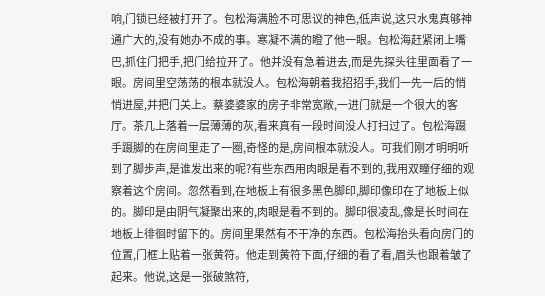响,门锁已经被打开了。包松海满脸不可思议的神色,低声说,这只水鬼真够神通广大的,没有她办不成的事。寒凝不满的瞪了他一眼。包松海赶紧闭上嘴巴,抓住门把手,把门给拉开了。他并没有急着进去,而是先探头往里面看了一眼。房间里空荡荡的根本就没人。包松海朝着我招招手,我们一先一后的悄悄进屋,并把门关上。蔡婆婆家的房子非常宽敞,一进门就是一个很大的客厅。茶几上落着一层薄薄的灰,看来真有一段时间没人打扫过了。包松海蹑手蹑脚的在房间里走了一圈,奇怪的是,房间根本就没人。可我们刚才明明听到了脚步声,是谁发出来的呢?有些东西用肉眼是看不到的,我用双瞳仔细的观察着这个房间。忽然看到,在地板上有很多黑色脚印,脚印像印在了地板上似的。脚印是由阴气凝聚出来的,肉眼是看不到的。脚印很凌乱,像是长时间在地板上徘徊时留下的。房间里果然有不干净的东西。包松海抬头看向房门的位置,门框上贴着一张黄符。他走到黄符下面,仔细的看了看,眉头也跟着皱了起来。他说,这是一张破煞符,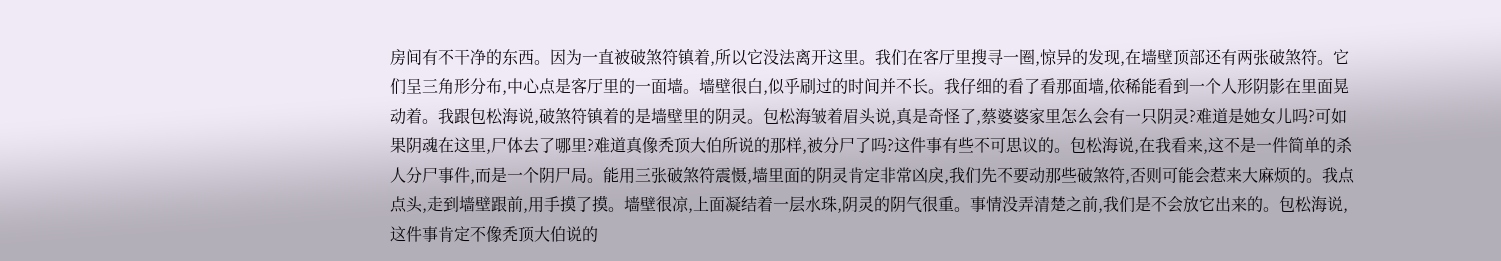房间有不干净的东西。因为一直被破煞符镇着,所以它没法离开这里。我们在客厅里搜寻一圈,惊异的发现,在墙壁顶部还有两张破煞符。它们呈三角形分布,中心点是客厅里的一面墙。墙壁很白,似乎刷过的时间并不长。我仔细的看了看那面墙,依稀能看到一个人形阴影在里面晃动着。我跟包松海说,破煞符镇着的是墙壁里的阴灵。包松海皱着眉头说,真是奇怪了,蔡婆婆家里怎么会有一只阴灵?难道是她女儿吗?可如果阴魂在这里,尸体去了哪里?难道真像秃顶大伯所说的那样,被分尸了吗?这件事有些不可思议的。包松海说,在我看来,这不是一件简单的杀人分尸事件,而是一个阴尸局。能用三张破煞符震慑,墙里面的阴灵肯定非常凶戾,我们先不要动那些破煞符,否则可能会惹来大麻烦的。我点点头,走到墙壁跟前,用手摸了摸。墙壁很凉,上面凝结着一层水珠,阴灵的阴气很重。事情没弄清楚之前,我们是不会放它出来的。包松海说,这件事肯定不像秃顶大伯说的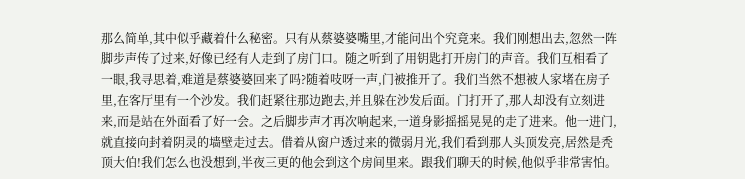那么简单,其中似乎藏着什么秘密。只有从蔡婆婆嘴里,才能问出个究竟来。我们刚想出去,忽然一阵脚步声传了过来,好像已经有人走到了房门口。随之听到了用钥匙打开房门的声音。我们互相看了一眼,我寻思着,难道是蔡婆婆回来了吗?随着吱呀一声,门被推开了。我们当然不想被人家堵在房子里,在客厅里有一个沙发。我们赶紧往那边跑去,并且躲在沙发后面。门打开了,那人却没有立刻进来,而是站在外面看了好一会。之后脚步声才再次响起来,一道身影摇摇晃晃的走了进来。他一进门,就直接向封着阴灵的墙壁走过去。借着从窗户透过来的微弱月光,我们看到那人头顶发亮,居然是秃顶大伯!我们怎么也没想到,半夜三更的他会到这个房间里来。跟我们聊天的时候,他似乎非常害怕。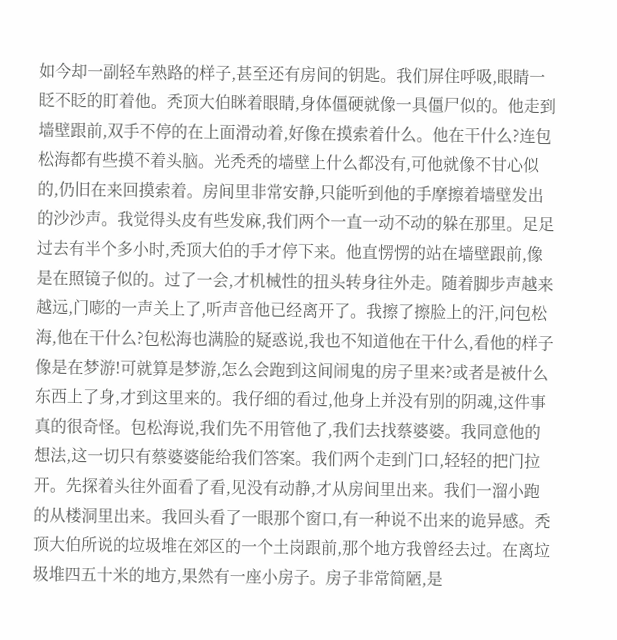如今却一副轻车熟路的样子,甚至还有房间的钥匙。我们屏住呼吸,眼睛一眨不眨的盯着他。秃顶大伯眯着眼睛,身体僵硬就像一具僵尸似的。他走到墙壁跟前,双手不停的在上面滑动着,好像在摸索着什么。他在干什么?连包松海都有些摸不着头脑。光秃秃的墙壁上什么都没有,可他就像不甘心似的,仍旧在来回摸索着。房间里非常安静,只能听到他的手摩擦着墙壁发出的沙沙声。我觉得头皮有些发麻,我们两个一直一动不动的躲在那里。足足过去有半个多小时,秃顶大伯的手才停下来。他直愣愣的站在墙壁跟前,像是在照镜子似的。过了一会,才机械性的扭头转身往外走。随着脚步声越来越远,门嘭的一声关上了,听声音他已经离开了。我擦了擦脸上的汗,问包松海,他在干什么?包松海也满脸的疑惑说,我也不知道他在干什么,看他的样子像是在梦游!可就算是梦游,怎么会跑到这间闹鬼的房子里来?或者是被什么东西上了身,才到这里来的。我仔细的看过,他身上并没有别的阴魂,这件事真的很奇怪。包松海说,我们先不用管他了,我们去找蔡婆婆。我同意他的想法,这一切只有蔡婆婆能给我们答案。我们两个走到门口,轻轻的把门拉开。先探着头往外面看了看,见没有动静,才从房间里出来。我们一溜小跑的从楼洞里出来。我回头看了一眼那个窗口,有一种说不出来的诡异感。秃顶大伯所说的垃圾堆在郊区的一个土岗跟前,那个地方我曾经去过。在离垃圾堆四五十米的地方,果然有一座小房子。房子非常简陋,是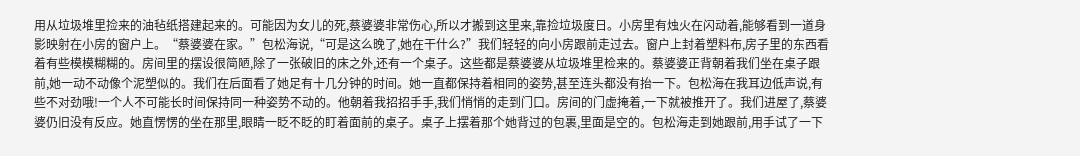用从垃圾堆里捡来的油毡纸搭建起来的。可能因为女儿的死,蔡婆婆非常伤心,所以才搬到这里来,靠捡垃圾度日。小房里有烛火在闪动着,能够看到一道身影映射在小房的窗户上。“蔡婆婆在家。”包松海说,“可是这么晚了,她在干什么?”我们轻轻的向小房跟前走过去。窗户上封着塑料布,房子里的东西看着有些模模糊糊的。房间里的摆设很简陋,除了一张破旧的床之外,还有一个桌子。这些都是蔡婆婆从垃圾堆里检来的。蔡婆婆正背朝着我们坐在桌子跟前,她一动不动像个泥塑似的。我们在后面看了她足有十几分钟的时间。她一直都保持着相同的姿势,甚至连头都没有抬一下。包松海在我耳边低声说,有些不对劲哦!一个人不可能长时间保持同一种姿势不动的。他朝着我招招手手,我们悄悄的走到门口。房间的门虚掩着,一下就被推开了。我们进屋了,蔡婆婆仍旧没有反应。她直愣愣的坐在那里,眼睛一眨不眨的盯着面前的桌子。桌子上摆着那个她背过的包裹,里面是空的。包松海走到她跟前,用手试了一下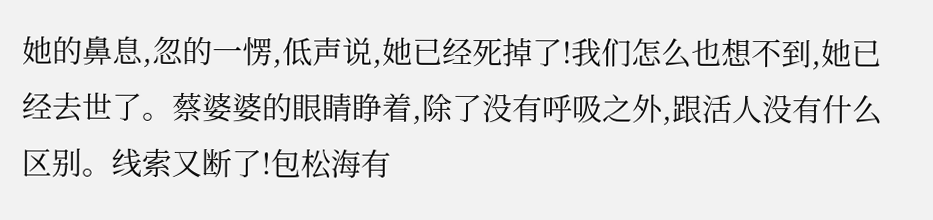她的鼻息,忽的一愣,低声说,她已经死掉了!我们怎么也想不到,她已经去世了。蔡婆婆的眼睛睁着,除了没有呼吸之外,跟活人没有什么区别。线索又断了!包松海有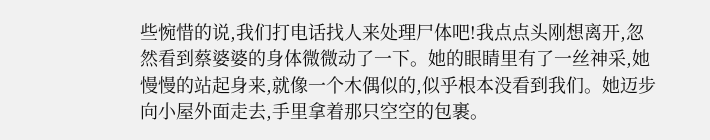些惋惜的说,我们打电话找人来处理尸体吧!我点点头刚想离开,忽然看到蔡婆婆的身体微微动了一下。她的眼睛里有了一丝神采,她慢慢的站起身来,就像一个木偶似的,似乎根本没看到我们。她迈步向小屋外面走去,手里拿着那只空空的包裹。